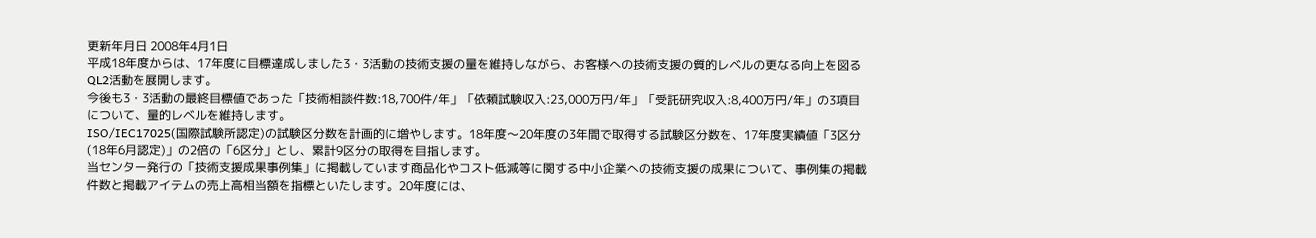更新年月日 2008年4月1日
平成18年度からは、17年度に目標達成しました3・3活動の技術支援の量を維持しながら、お客様への技術支援の質的レベルの更なる向上を図るQL2活動を展開します。
今後も3・3活動の最終目標値であった「技術相談件数:18,700件/年」「依頼試験収入:23,000万円/年」「受託研究収入:8,400万円/年」の3項目について、量的レベルを維持します。
ISO/IEC17025(国際試験所認定)の試験区分数を計画的に増やします。18年度〜20年度の3年間で取得する試験区分数を、17年度実績値「3区分(18年6月認定)」の2倍の「6区分」とし、累計9区分の取得を目指します。
当センター発行の「技術支援成果事例集」に掲載しています商品化やコスト低減等に関する中小企業への技術支援の成果について、事例集の掲載件数と掲載アイテムの売上高相当額を指標といたします。20年度には、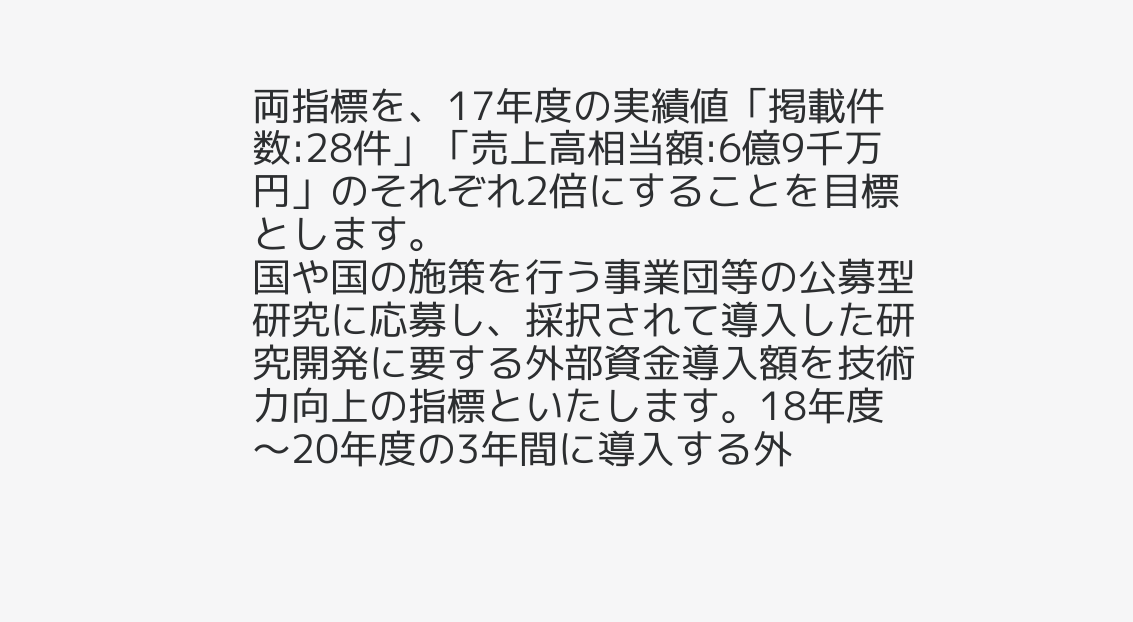両指標を、17年度の実績値「掲載件数:28件」「売上高相当額:6億9千万円」のそれぞれ2倍にすることを目標とします。
国や国の施策を行う事業団等の公募型研究に応募し、採択されて導入した研究開発に要する外部資金導入額を技術力向上の指標といたします。18年度〜20年度の3年間に導入する外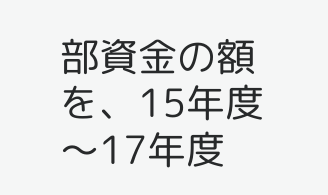部資金の額を、15年度〜17年度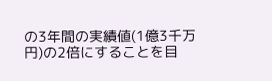の3年間の実績値(1億3千万円)の2倍にすることを目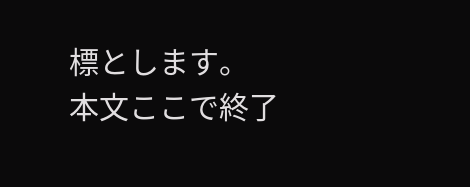標とします。
本文ここで終了